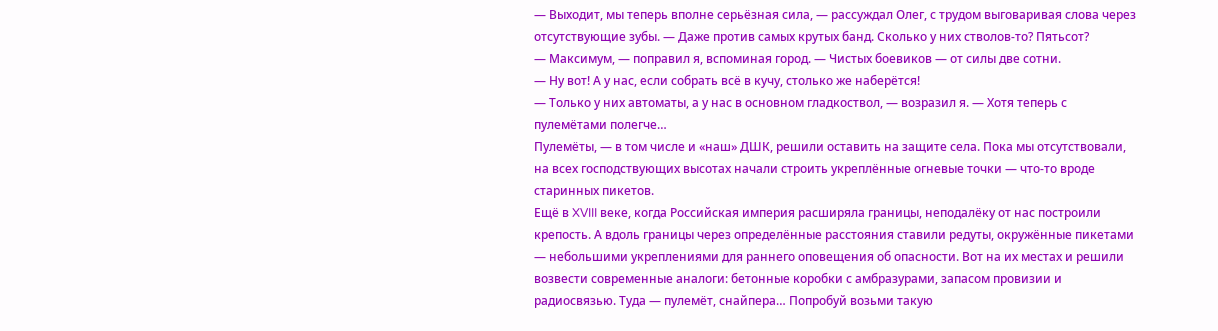— Выходит, мы теперь вполне серьёзная сила, — рассуждал Олег, с трудом выговаривая слова через отсутствующие зубы. — Даже против самых крутых банд. Сколько у них стволов-то? Пятьсот?
— Максимум, — поправил я, вспоминая город. — Чистых боевиков — от силы две сотни.
— Ну вот! А у нас, если собрать всё в кучу, столько же наберётся!
— Только у них автоматы, а у нас в основном гладкоствол, — возразил я. — Хотя теперь с пулемётами полегче…
Пулемёты, — в том числе и «наш» ДШК, решили оставить на защите села. Пока мы отсутствовали, на всех господствующих высотах начали строить укреплённые огневые точки — что-то вроде старинных пикетов.
Ещё в XVIII веке, когда Российская империя расширяла границы, неподалёку от нас построили крепость. А вдоль границы через определённые расстояния ставили редуты, окружённые пикетами — небольшими укреплениями для раннего оповещения об опасности. Вот на их местах и решили возвести современные аналоги: бетонные коробки с амбразурами, запасом провизии и радиосвязью. Туда — пулемёт, снайпера… Попробуй возьми такую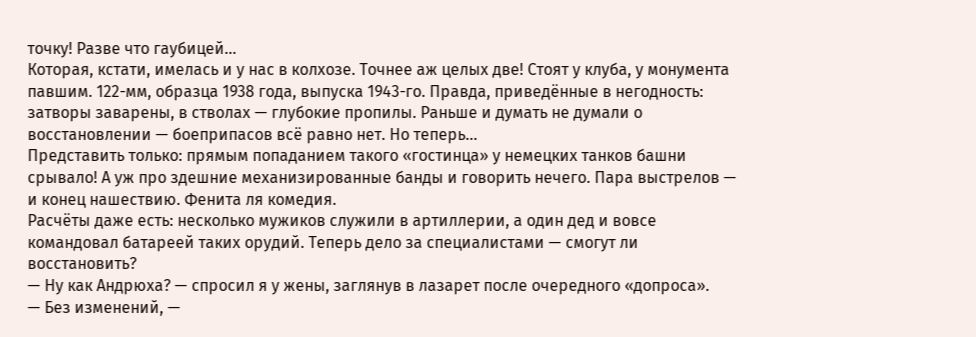точку! Разве что гаубицей…
Которая, кстати, имелась и у нас в колхозе. Точнее аж целых две! Стоят у клуба, у монумента павшим. 122-мм, образца 1938 года, выпуска 1943-го. Правда, приведённые в негодность: затворы заварены, в стволах — глубокие пропилы. Раньше и думать не думали о восстановлении — боеприпасов всё равно нет. Но теперь…
Представить только: прямым попаданием такого «гостинца» у немецких танков башни срывало! А уж про здешние механизированные банды и говорить нечего. Пара выстрелов — и конец нашествию. Фенита ля комедия.
Расчёты даже есть: несколько мужиков служили в артиллерии, а один дед и вовсе командовал батареей таких орудий. Теперь дело за специалистами — смогут ли восстановить?
— Ну как Андрюха? — спросил я у жены, заглянув в лазарет после очередного «допроса».
— Без изменений, —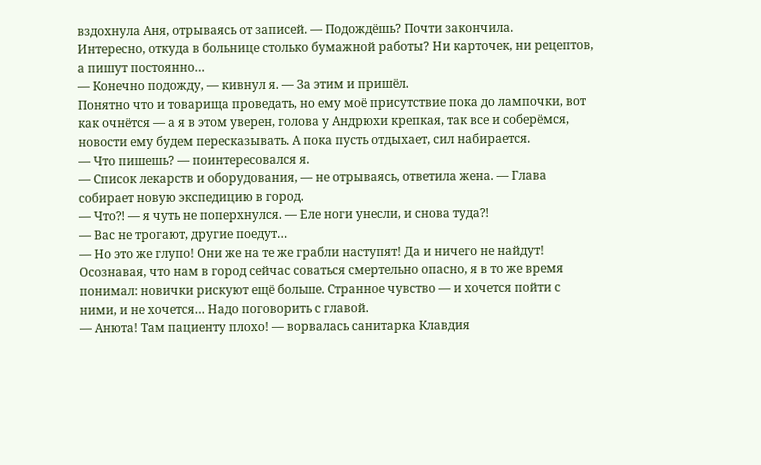вздохнула Аня, отрываясь от записей. — Подождёшь? Почти закончила.
Интересно, откуда в больнице столько бумажной работы? Ни карточек, ни рецептов, а пишут постоянно…
— Конечно подожду, — кивнул я. — За этим и пришёл.
Понятно что и товарища проведать, но ему моё присутствие пока до лампочки, вот как очнётся — а я в этом уверен, голова у Андрюхи крепкая, так все и соберёмся, новости ему будем пересказывать. А пока пусть отдыхает, сил набирается.
— Что пишешь? — поинтересовался я.
— Список лекарств и оборудования, — не отрываясь, ответила жена. — Глава собирает новую экспедицию в город.
— Что⁈ — я чуть не поперхнулся. — Еле ноги унесли, и снова туда⁈
— Вас не трогают, другие поедут…
— Но это же глупо! Они же на те же грабли наступят! Да и ничего не найдут!
Осознавая, что нам в город сейчас соваться смертельно опасно, я в то же время понимал: новички рискуют ещё больше. Странное чувство — и хочется пойти с ними, и не хочется… Надо поговорить с главой.
— Анюта! Там пациенту плохо! — ворвалась санитарка Клавдия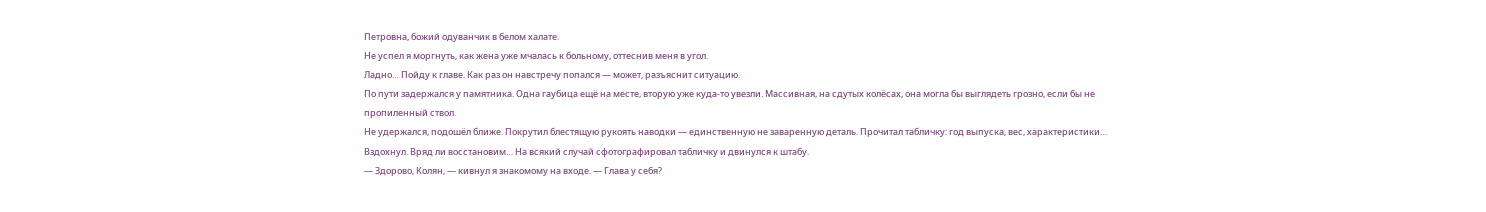Петровна, божий одуванчик в белом халате.
Не успел я моргнуть, как жена уже мчалась к больному, оттеснив меня в угол.
Ладно… Пойду к главе. Как раз он навстречу попался — может, разъяснит ситуацию.
По пути задержался у памятника. Одна гаубица ещё на месте, вторую уже куда-то увезли. Массивная, на сдутых колёсах, она могла бы выглядеть грозно, если бы не пропиленный ствол.
Не удержался, подошёл ближе. Покрутил блестящую рукоять наводки — единственную не заваренную деталь. Прочитал табличку: год выпуска, вес, характеристики… Вздохнул. Вряд ли восстановим… На всякий случай сфотографировал табличку и двинулся к штабу.
— Здорово, Колян, — кивнул я знакомому на входе. — Глава у себя?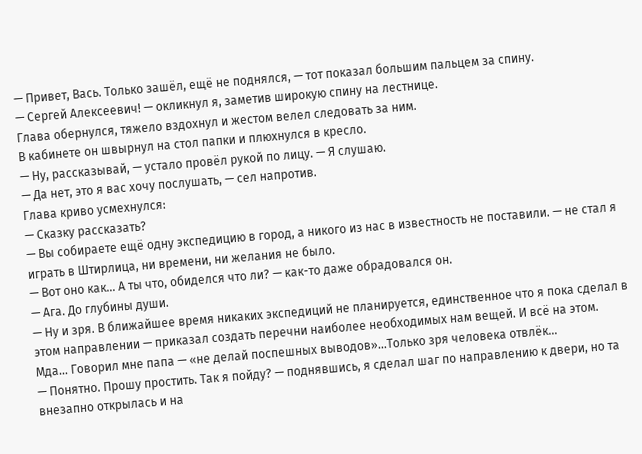— Привет, Вась. Только зашёл, ещё не поднялся, — тот показал большим пальцем за спину.
— Сергей Алексеевич! — окликнул я, заметив широкую спину на лестнице.
Глава обернулся, тяжело вздохнул и жестом велел следовать за ним.
В кабинете он швырнул на стол папки и плюхнулся в кресло.
— Ну, рассказывай, — устало провёл рукой по лицу. — Я слушаю.
— Да нет, это я вас хочу послушать, — сел напротив.
Глава криво усмехнулся:
— Сказку рассказать?
— Вы собираете ещё одну экспедицию в город, а никого из нас в известность не поставили. — не стал я играть в Штирлица, ни времени, ни желания не было.
— Вот оно как… А ты что, обиделся что ли? — как-то даже обрадовался он.
— Ага. До глубины души.
— Ну и зря. В ближайшее время никаких экспедиций не планируется, единственное что я пока сделал в этом направлении — приказал создать перечни наиболее необходимых нам вещей. И всё на этом.
Мда… Говорил мне папа — «не делай поспешных выводов»…Только зря человека отвлёк…
— Понятно. Прошу простить. Так я пойду? — поднявшись, я сделал шаг по направлению к двери, но та внезапно открылась и на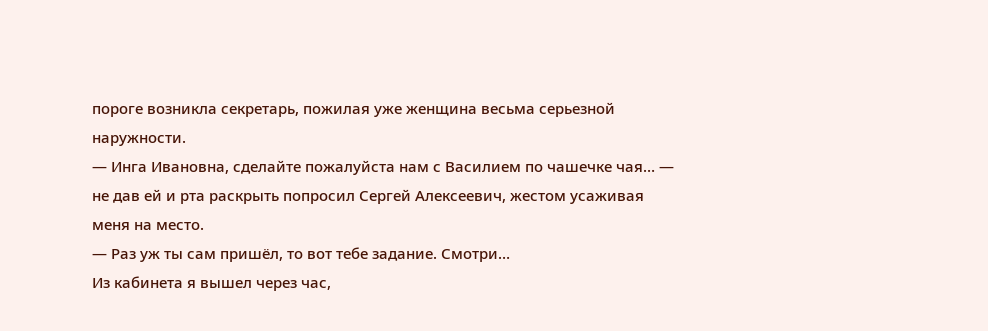пороге возникла секретарь, пожилая уже женщина весьма серьезной наружности.
— Инга Ивановна, сделайте пожалуйста нам с Василием по чашечке чая… — не дав ей и рта раскрыть попросил Сергей Алексеевич, жестом усаживая меня на место.
— Раз уж ты сам пришёл, то вот тебе задание. Смотри…
Из кабинета я вышел через час,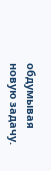обдумывая новую задачу.